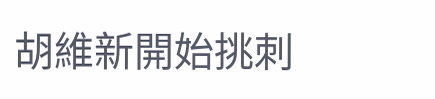胡維新開始挑刺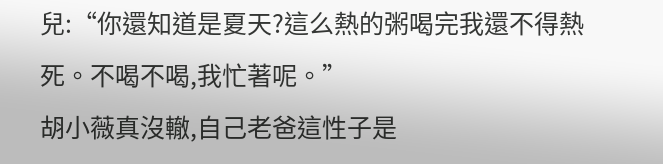兒:“你還知道是夏天?這么熱的粥喝完我還不得熱死。不喝不喝,我忙著呢。”
胡小薇真沒轍,自己老爸這性子是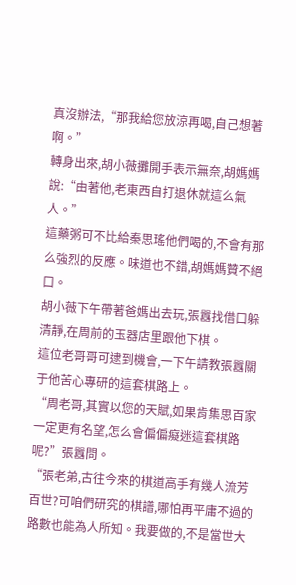真沒辦法,“那我給您放涼再喝,自己想著啊。”
轉身出來,胡小薇攤開手表示無奈,胡媽媽說:“由著他,老東西自打退休就這么氣人。”
這藥粥可不比給秦思瑤他們喝的,不會有那么強烈的反應。味道也不錯,胡媽媽贊不絕口。
胡小薇下午帶著爸媽出去玩,張囂找借口躲清靜,在周前的玉器店里跟他下棋。
這位老哥哥可逮到機會,一下午請教張囂關于他苦心專研的這套棋路上。
“周老哥,其實以您的天賦,如果肯集思百家一定更有名望,怎么會偏偏癡迷這套棋路呢?”張囂問。
“張老弟,古往今來的棋道高手有幾人流芳百世?可咱們研究的棋譜,哪怕再平庸不過的路數也能為人所知。我要做的,不是當世大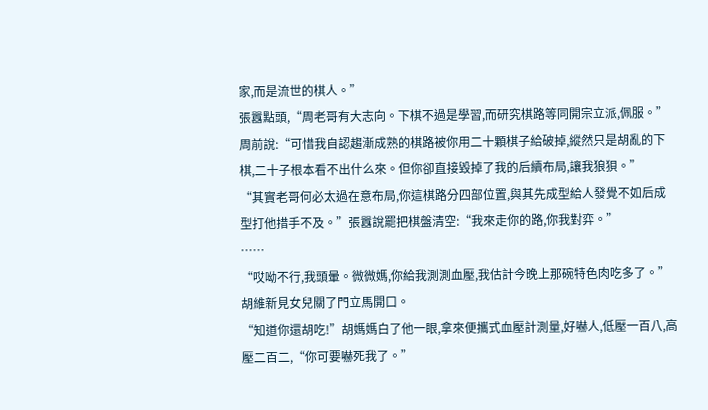家,而是流世的棋人。”
張囂點頭,“周老哥有大志向。下棋不過是學習,而研究棋路等同開宗立派,佩服。”
周前說:“可惜我自認趨漸成熟的棋路被你用二十顆棋子給破掉,縱然只是胡亂的下棋,二十子根本看不出什么來。但你卻直接毀掉了我的后續布局,讓我狼狽。”
“其實老哥何必太過在意布局,你這棋路分四部位置,與其先成型給人發覺不如后成型打他措手不及。”張囂說罷把棋盤清空:“我來走你的路,你我對弈。”
……
“哎呦不行,我頭暈。微微媽,你給我測測血壓,我估計今晚上那碗特色肉吃多了。”胡維新見女兒關了門立馬開口。
“知道你還胡吃!”胡媽媽白了他一眼,拿來便攜式血壓計測量,好嚇人,低壓一百八,高壓二百二,“你可要嚇死我了。”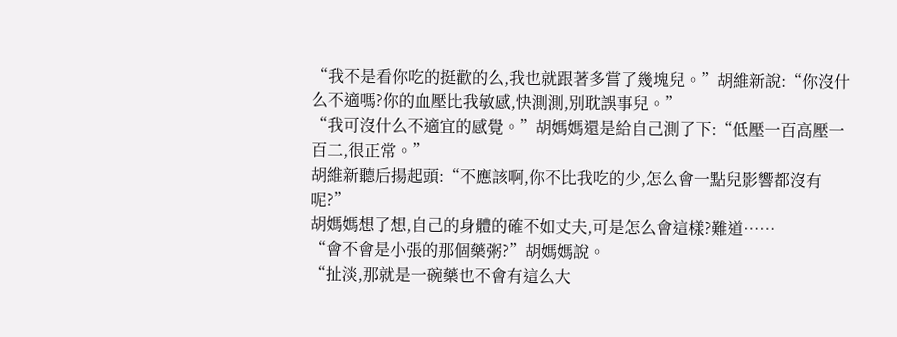“我不是看你吃的挺歡的么,我也就跟著多嘗了幾塊兒。”胡維新說:“你沒什么不適嗎?你的血壓比我敏感,快測測,別耽誤事兒。”
“我可沒什么不適宜的感覺。”胡媽媽還是給自己測了下:“低壓一百高壓一百二,很正常。”
胡維新聽后揚起頭:“不應該啊,你不比我吃的少,怎么會一點兒影響都沒有呢?”
胡媽媽想了想,自己的身體的確不如丈夫,可是怎么會這樣?難道……
“會不會是小張的那個藥粥?”胡媽媽說。
“扯淡,那就是一碗藥也不會有這么大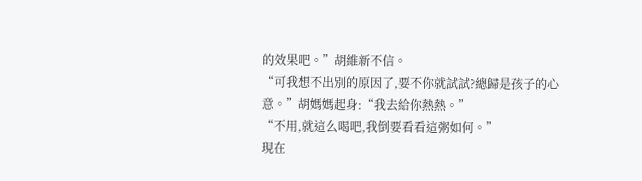的效果吧。”胡維新不信。
“可我想不出別的原因了,要不你就試試?總歸是孩子的心意。”胡媽媽起身:“我去給你熱熱。”
“不用,就這么喝吧,我倒要看看這粥如何。”
現在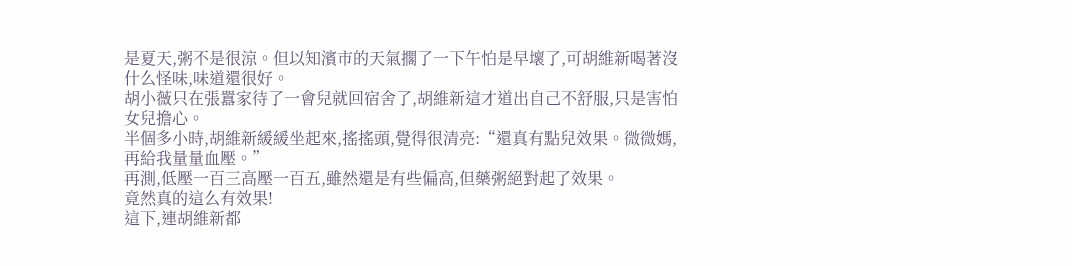是夏天,粥不是很涼。但以知濱市的天氣擱了一下午怕是早壞了,可胡維新喝著沒什么怪味,味道還很好。
胡小薇只在張囂家待了一會兒就回宿舍了,胡維新這才道出自己不舒服,只是害怕女兒擔心。
半個多小時,胡維新緩緩坐起來,搖搖頭,覺得很清亮:“還真有點兒效果。微微媽,再給我量量血壓。”
再測,低壓一百三高壓一百五,雖然還是有些偏高,但藥粥絕對起了效果。
竟然真的這么有效果!
這下,連胡維新都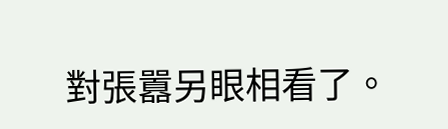對張囂另眼相看了。